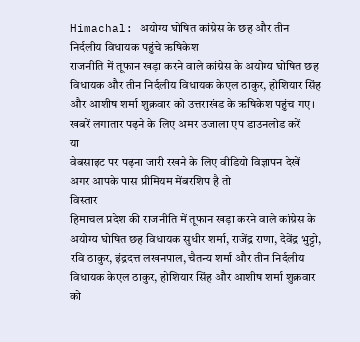Himachal: अयोग्य घोषित कांग्रेस के छह और तीन निर्दलीय विधायक पहुंचे ऋषिकेश
राजनीति में तूफान खड़ा करने वाले कांग्रेस के अयोग्य घोषित छह विधायक और तीन निर्दलीय विधायक केएल ठाकुर, होशियार सिंह और आशीष शर्मा शुक्रवार को उत्तराखंड के ऋषिकेश पहुंच गए।
खबरें लगातार पढ़ने के लिए अमर उजाला एप डाउनलोड करें
या
वेबसाइट पर पढ़ना जारी रखने के लिए वीडियो विज्ञापन देखें
अगर आपके पास प्रीमियम मेंबरशिप है तो
विस्तार
हिमाचल प्रदेश की राजनीति में तूफान खड़ा करने वाले कांग्रेस के अयोग्य घोषित छह विधायक सुधीर शर्मा, राजेंद्र राणा, देवेंद्र भुट्टो, रवि ठाकुर, इंद्रदत्त लखनपाल, चैतन्य शर्मा और तीन निर्दलीय विधायक केएल ठाकुर, होशियार सिंह और आशीष शर्मा शुक्रवार को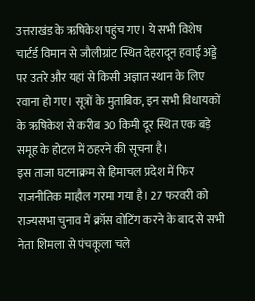उत्तराखंड के ऋषिकेश पहुंच गए। ये सभी विशेष चार्टर्ड विमान से जौलीग्रांट स्थित देहरादून हवाई अड्डे पर उतरे और यहां से किसी अज्ञात स्थान के लिए रवाना हो गए। सूत्रों के मुताबिक, इन सभी विधायकों के ऋषिकेश से करीब 30 किमी दूर स्थित एक बड़े समूह के होटल में ठहरने की सूचना है।
इस ताजा घटनाक्रम से हिमाचल प्रदेश में फिर राजनीतिक माहौल गरमा गया है। 27 फरवरी को राज्यसभा चुनाव में क्रॉस वोटिंग करने के बाद से सभी नेता शिमला से पंचकूला चले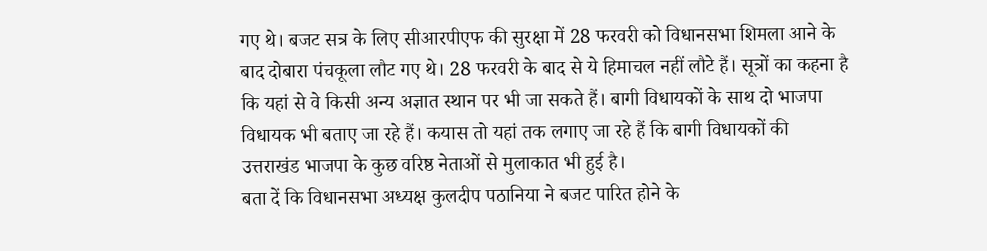गए थे। बजट सत्र के लिए सीआरपीएफ की सुरक्षा में 28 फरवरी को विधानसभा शिमला आने के बाद दोबारा पंचकूला लौट गए थे। 28 फरवरी के बाद से ये हिमाचल नहीं लौटे हैं। सूत्रों का कहना है कि यहां से वे किसी अन्य अज्ञात स्थान पर भी जा सकते हैं। बागी विधायकों के साथ दो भाजपा विधायक भी बताए जा रहे हैं। कयास तो यहां तक लगाए जा रहे हैं कि बागी विधायकों की उत्तराखंड भाजपा के कुछ वरिष्ठ नेताओं से मुलाकात भी हुई है।
बता दें कि विधानसभा अध्यक्ष कुलदीप पठानिया ने बजट पारित होने के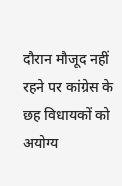दौरान मौजूद नहीं रहने पर कांग्रेस के छह विधायकों को अयोग्य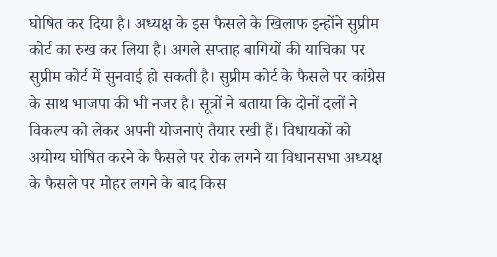घोषित कर दिया है। अध्यक्ष के इस फैसले के खिलाफ इन्होंने सुप्रीम कोर्ट का रुख कर लिया है। अगले सप्ताह बागियों की याचिका पर सुप्रीम कोर्ट में सुनवाई हो सकती है। सुप्रीम कोर्ट के फैसले पर कांग्रेस के साथ भाजपा की भी नजर है। सूत्रों ने बताया कि दोनों दलों ने विकल्प को लेकर अपनी योजनाएं तैयार रखी हैं। विधायकों को अयोग्य घोषित करने के फैसले पर रोक लगने या विधानसभा अध्यक्ष के फैसले पर मोहर लगने के बाद किस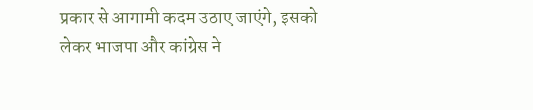प्रकार से आगामी कदम उठाए जाएंगे, इसको लेकर भाजपा और कांग्रेस ने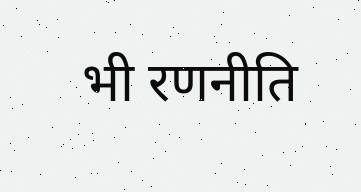भी रणनीति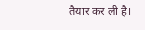तैयार कर ली है।